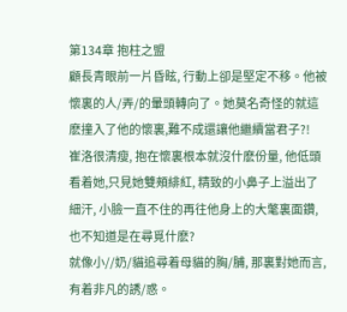第134章 抱柱之盟
顧長青眼前一片昏眩, 行動上卻是堅定不移。他被懷裏的人/弄/的暈頭轉向了。她莫名奇怪的就這麽撞入了他的懷裏,難不成還讓他繼續當君子?!
崔洛很清瘦, 抱在懷裏根本就沒什麽份量, 他低頭看着她,只見她雙頰緋紅, 精致的小鼻子上溢出了細汗, 小臉一直不住的再往他身上的大氅裏面鑽,也不知道是在尋覓什麽?
就像小//奶/貓追尋着母貓的胸/脯, 那裏對她而言,有着非凡的誘/惑。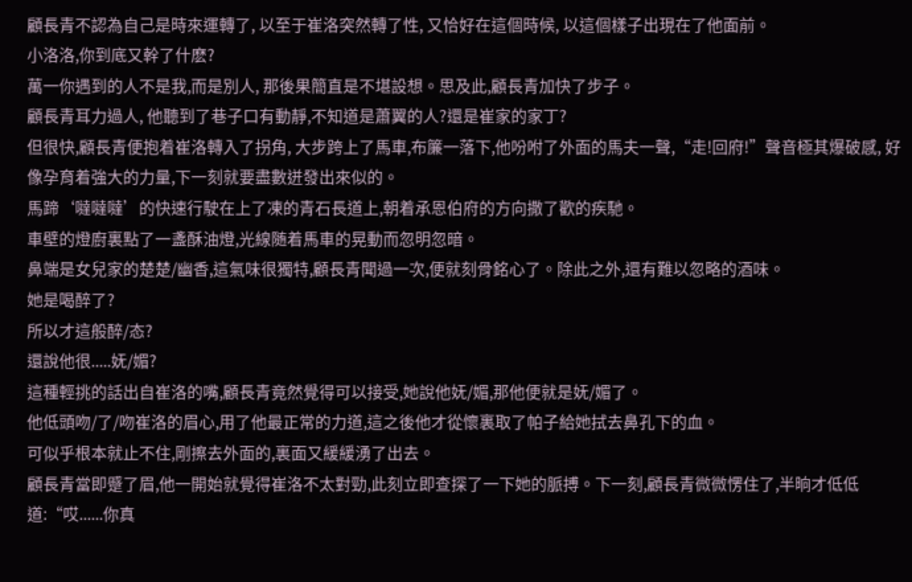顧長青不認為自己是時來運轉了, 以至于崔洛突然轉了性, 又恰好在這個時候, 以這個樣子出現在了他面前。
小洛洛,你到底又幹了什麽?
萬一你遇到的人不是我,而是別人, 那後果簡直是不堪設想。思及此,顧長青加快了步子。
顧長青耳力過人, 他聽到了巷子口有動靜,不知道是蕭翼的人?還是崔家的家丁?
但很快,顧長青便抱着崔洛轉入了拐角, 大步跨上了馬車,布簾一落下,他吩咐了外面的馬夫一聲,“走!回府!”聲音極其爆破感, 好像孕育着強大的力量,下一刻就要盡數迸發出來似的。
馬蹄‘噠噠噠’的快速行駛在上了凍的青石長道上,朝着承恩伯府的方向撒了歡的疾馳。
車壁的燈廚裏點了一盞酥油燈,光線随着馬車的晃動而忽明忽暗。
鼻端是女兒家的楚楚/幽香,這氣味很獨特,顧長青聞過一次,便就刻骨銘心了。除此之外,還有難以忽略的酒味。
她是喝醉了?
所以才這般醉/态?
還說他很.....妩/媚?
這種輕挑的話出自崔洛的嘴,顧長青竟然覺得可以接受,她說他妩/媚,那他便就是妩/媚了。
他低頭吻/了/吻崔洛的眉心,用了他最正常的力道,這之後他才從懷裏取了帕子給她拭去鼻孔下的血。
可似乎根本就止不住,剛擦去外面的,裏面又緩緩湧了出去。
顧長青當即蹙了眉,他一開始就覺得崔洛不太對勁,此刻立即查探了一下她的脈搏。下一刻,顧長青微微愣住了,半晌才低低道:“哎......你真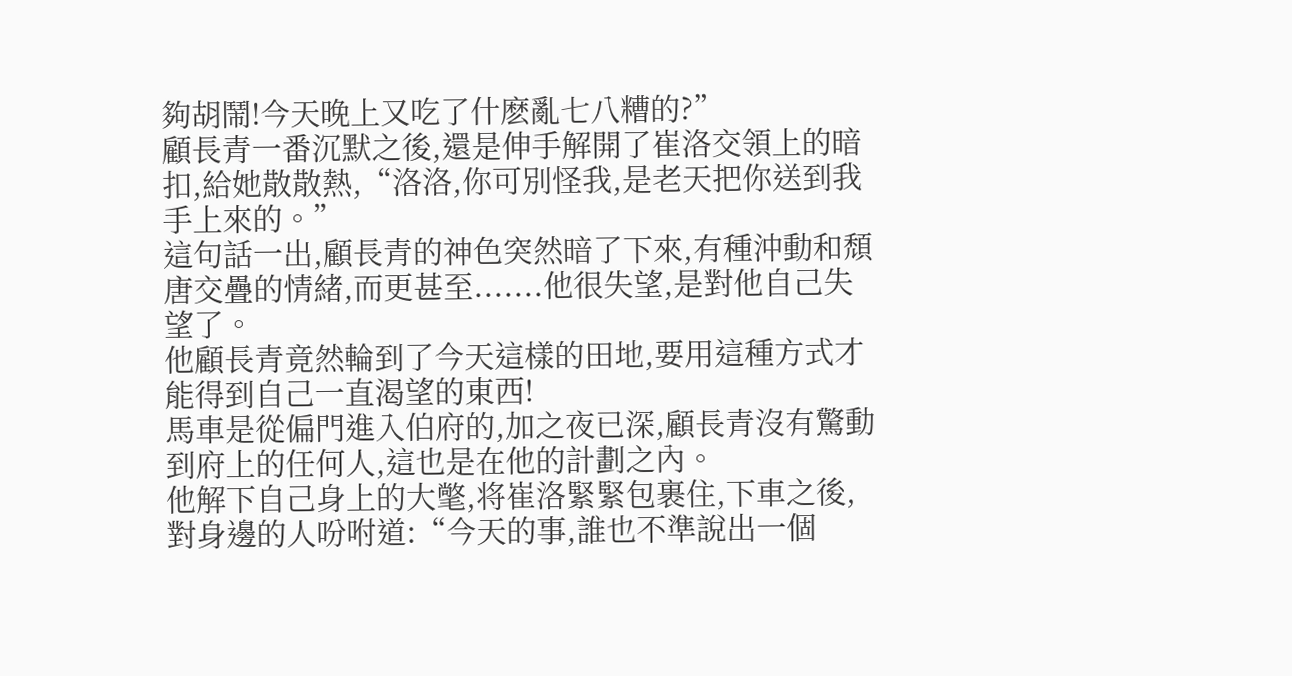夠胡鬧!今天晚上又吃了什麽亂七八糟的?”
顧長青一番沉默之後,還是伸手解開了崔洛交領上的暗扣,給她散散熱,“洛洛,你可別怪我,是老天把你送到我手上來的。”
這句話一出,顧長青的神色突然暗了下來,有種沖動和頹唐交疊的情緒,而更甚至.......他很失望,是對他自己失望了。
他顧長青竟然輪到了今天這樣的田地,要用這種方式才能得到自己一直渴望的東西!
馬車是從偏門進入伯府的,加之夜已深,顧長青沒有驚動到府上的任何人,這也是在他的計劃之內。
他解下自己身上的大氅,将崔洛緊緊包裹住,下車之後,對身邊的人吩咐道:“今天的事,誰也不準說出一個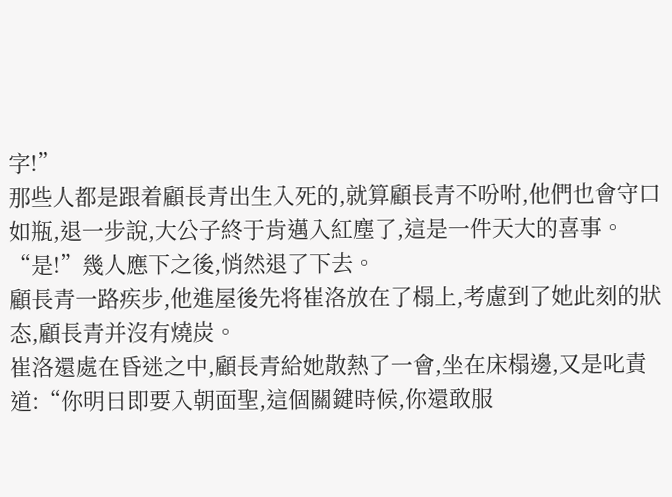字!”
那些人都是跟着顧長青出生入死的,就算顧長青不吩咐,他們也會守口如瓶,退一步說,大公子終于肯邁入紅塵了,這是一件天大的喜事。
“是!”幾人應下之後,悄然退了下去。
顧長青一路疾步,他進屋後先将崔洛放在了榻上,考慮到了她此刻的狀态,顧長青并沒有燒炭。
崔洛還處在昏迷之中,顧長青給她散熱了一會,坐在床榻邊,又是叱責道:“你明日即要入朝面聖,這個關鍵時候,你還敢服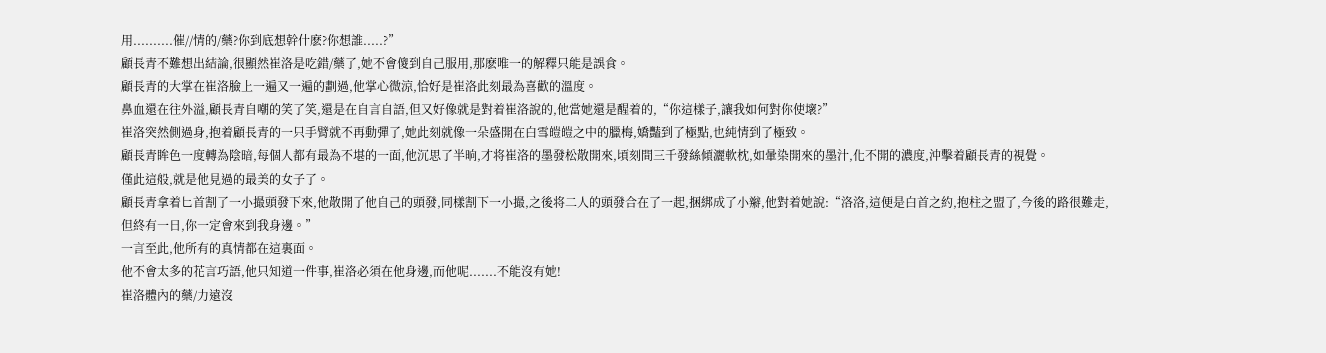用..........催//情的/藥?你到底想幹什麽?你想誰.....?”
顧長青不難想出結論,很顯然崔洛是吃錯/藥了,她不會傻到自己服用,那麽唯一的解釋只能是誤食。
顧長青的大掌在崔洛臉上一遍又一遍的劃過,他掌心微涼,恰好是崔洛此刻最為喜歡的溫度。
鼻血還在往外溢,顧長青自嘲的笑了笑,還是在自言自語,但又好像就是對着崔洛說的,他當她還是醒着的,“你這樣子,讓我如何對你使壞?”
崔洛突然側過身,抱着顧長青的一只手臂就不再動彈了,她此刻就像一朵盛開在白雪皚皚之中的臘梅,嬌豔到了極點,也純情到了極致。
顧長青眸色一度轉為陰暗,每個人都有最為不堪的一面,他沉思了半晌,才将崔洛的墨發松散開來,頃刻間三千發絲傾灑軟枕,如暈染開來的墨汁,化不開的濃度,沖擊着顧長青的視覺。
僅此這般,就是他見過的最美的女子了。
顧長青拿着匕首割了一小撮頭發下來,他散開了他自己的頭發,同樣割下一小撮,之後将二人的頭發合在了一起,捆綁成了小辮,他對着她說:“洛洛,這便是白首之約,抱柱之盟了,今後的路很難走,但終有一日,你一定會來到我身邊。”
一言至此,他所有的真情都在這裏面。
他不會太多的花言巧語,他只知道一件事,崔洛必須在他身邊,而他呢.......不能沒有她!
崔洛體內的藥/力遠沒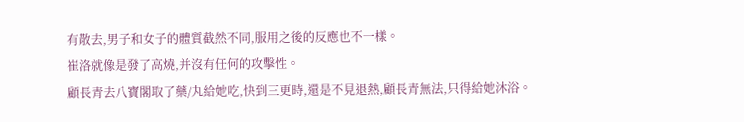有散去,男子和女子的體質截然不同,服用之後的反應也不一樣。
崔洛就像是發了高燒,并沒有任何的攻擊性。
顧長青去八寶閣取了藥/丸給她吃,快到三更時,還是不見退熱,顧長青無法,只得給她沐浴。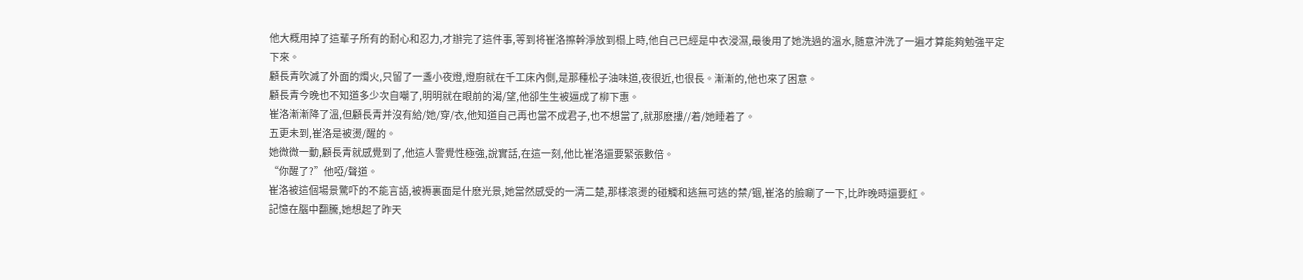他大概用掉了這輩子所有的耐心和忍力,才辦完了這件事,等到将崔洛擦幹淨放到榻上時,他自己已經是中衣浸濕,最後用了她洗過的溫水,随意沖洗了一遍才算能夠勉強平定下來。
顧長青吹滅了外面的燭火,只留了一盞小夜燈,燈廚就在千工床內側,是那種松子油味道,夜很近,也很長。漸漸的,他也來了困意。
顧長青今晚也不知道多少次自嘲了,明明就在眼前的渴/望,他卻生生被逼成了柳下惠。
崔洛漸漸降了溫,但顧長青并沒有給/她/穿/衣,他知道自己再也當不成君子,也不想當了,就那麽摟//着/她睡着了。
五更未到,崔洛是被燙/醒的。
她微微一動,顧長青就感覺到了,他這人警覺性極強,說實話,在這一刻,他比崔洛還要緊張數倍。
“你醒了?”他啞/聲道。
崔洛被這個場景驚吓的不能言語,被褥裏面是什麽光景,她當然感受的一清二楚,那樣滾燙的碰觸和逃無可逃的禁/锢,崔洛的臉唰了一下,比昨晚時還要紅。
記憶在腦中翻騰,她想起了昨天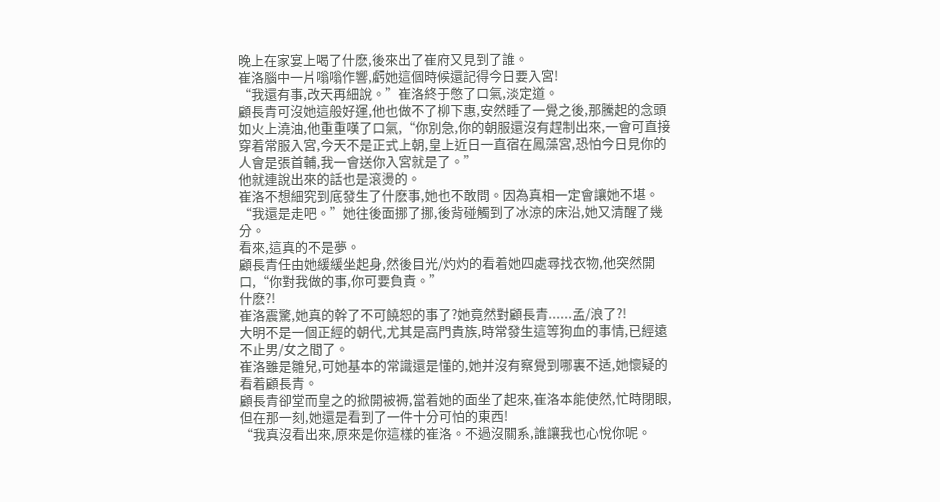晚上在家宴上喝了什麽,後來出了崔府又見到了誰。
崔洛腦中一片嗡嗡作響,虧她這個時候還記得今日要入宮!
“我還有事,改天再細說。”崔洛終于憋了口氣,淡定道。
顧長青可沒她這般好運,他也做不了柳下惠,安然睡了一覺之後,那騰起的念頭如火上澆油,他重重嘆了口氣,“你別急,你的朝服還沒有趕制出來,一會可直接穿着常服入宮,今天不是正式上朝,皇上近日一直宿在鳳藻宮,恐怕今日見你的人會是張首輔,我一會送你入宮就是了。”
他就連說出來的話也是滾燙的。
崔洛不想細究到底發生了什麽事,她也不敢問。因為真相一定會讓她不堪。
“我還是走吧。”她往後面挪了挪,後背碰觸到了冰涼的床沿,她又清醒了幾分。
看來,這真的不是夢。
顧長青任由她緩緩坐起身,然後目光/灼灼的看着她四處尋找衣物,他突然開口,“你對我做的事,你可要負責。”
什麽?!
崔洛震驚,她真的幹了不可饒恕的事了?她竟然對顧長青......孟/浪了?!
大明不是一個正經的朝代,尤其是高門貴族,時常發生這等狗血的事情,已經遠不止男/女之間了。
崔洛雖是雛兒,可她基本的常識還是懂的,她并沒有察覺到哪裏不适,她懷疑的看着顧長青。
顧長青卻堂而皇之的掀開被褥,當着她的面坐了起來,崔洛本能使然,忙時閉眼,但在那一刻,她還是看到了一件十分可怕的東西!
“我真沒看出來,原來是你這樣的崔洛。不過沒關系,誰讓我也心悅你呢。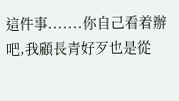這件事.......你自己看着辦吧,我顧長青好歹也是從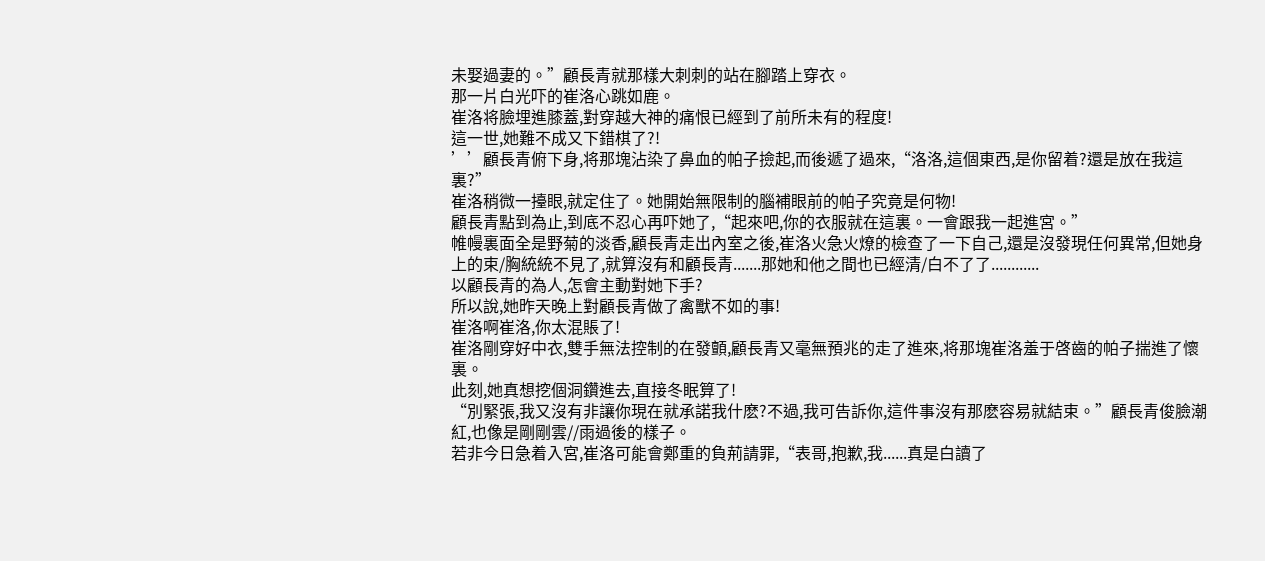未娶過妻的。”顧長青就那樣大刺刺的站在腳踏上穿衣。
那一片白光吓的崔洛心跳如鹿。
崔洛将臉埋進膝蓋,對穿越大神的痛恨已經到了前所未有的程度!
這一世,她難不成又下錯棋了?!
’’顧長青俯下身,将那塊沾染了鼻血的帕子撿起,而後遞了過來,“洛洛,這個東西,是你留着?還是放在我這裏?”
崔洛稍微一擡眼,就定住了。她開始無限制的腦補眼前的帕子究竟是何物!
顧長青點到為止,到底不忍心再吓她了,“起來吧,你的衣服就在這裏。一會跟我一起進宮。”
帷幔裏面全是野菊的淡香,顧長青走出內室之後,崔洛火急火燎的檢查了一下自己,還是沒發現任何異常,但她身上的束/胸統統不見了,就算沒有和顧長青.......那她和他之間也已經清/白不了了............
以顧長青的為人,怎會主動對她下手?
所以說,她昨天晚上對顧長青做了禽獸不如的事!
崔洛啊崔洛,你太混賬了!
崔洛剛穿好中衣,雙手無法控制的在發顫,顧長青又毫無預兆的走了進來,将那塊崔洛羞于啓齒的帕子揣進了懷裏。
此刻,她真想挖個洞鑽進去,直接冬眠算了!
“別緊張,我又沒有非讓你現在就承諾我什麽?不過,我可告訴你,這件事沒有那麽容易就結束。”顧長青俊臉潮紅,也像是剛剛雲//雨過後的樣子。
若非今日急着入宮,崔洛可能會鄭重的負荊請罪,“表哥,抱歉,我......真是白讀了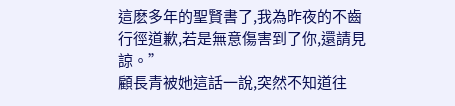這麽多年的聖賢書了,我為昨夜的不齒行徑道歉,若是無意傷害到了你,還請見諒。”
顧長青被她這話一說,突然不知道往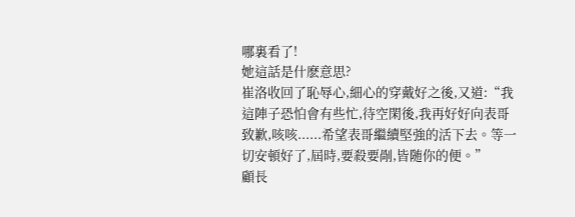哪裏看了!
她這話是什麽意思?
崔洛收回了恥辱心,細心的穿戴好之後,又道:“我這陣子恐怕會有些忙,待空閑後,我再好好向表哥致歉,咳咳......希望表哥繼續堅強的活下去。等一切安頓好了,屆時,要殺要剮,皆随你的便。”
顧長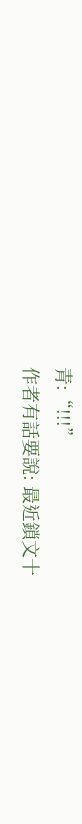青:“!!!”
作者有話要說: 最近鎖文十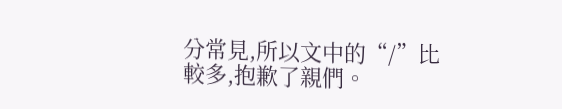分常見,所以文中的“/”比較多,抱歉了親們。